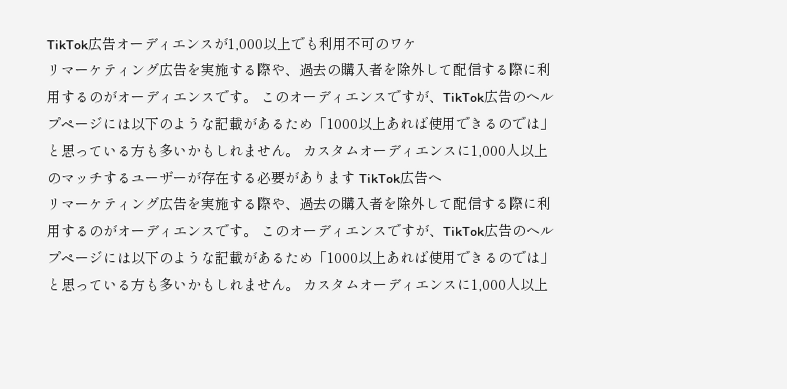TikTok広告オーディエンスが1,000以上でも利用不可のワケ
リマーケティング広告を実施する際や、過去の購入者を除外して配信する際に利用するのがオーディエンスです。 このオーディエンスですが、TikTok広告のヘルプページには以下のような記載があるため「1000以上あれば使用できるのでは」と思っている方も多いかもしれません。 カスタムオーディエンスに1,000人以上のマッチするユーザーが存在する必要があります TikTok広告ヘ
リマーケティング広告を実施する際や、過去の購入者を除外して配信する際に利用するのがオーディエンスです。 このオーディエンスですが、TikTok広告のヘルプページには以下のような記載があるため「1000以上あれば使用できるのでは」と思っている方も多いかもしれません。 カスタムオーディエンスに1,000人以上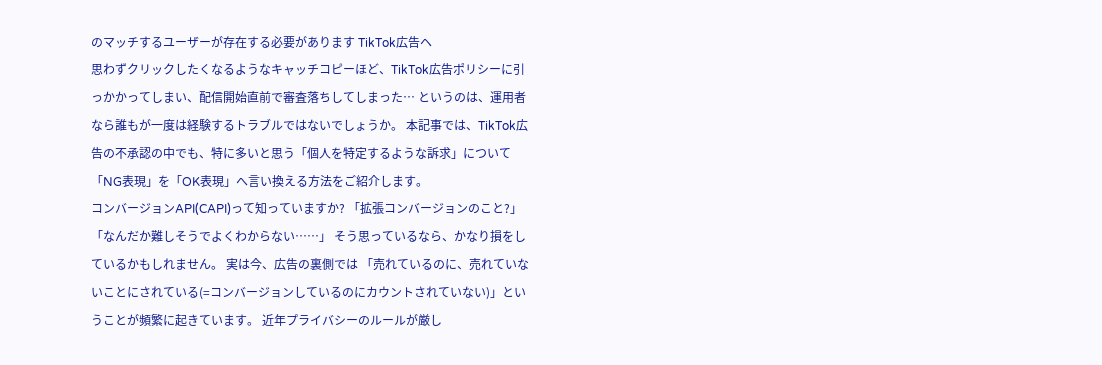のマッチするユーザーが存在する必要があります TikTok広告ヘ
思わずクリックしたくなるようなキャッチコピーほど、TikTok広告ポリシーに引っかかってしまい、配信開始直前で審査落ちしてしまった… というのは、運用者なら誰もが一度は経験するトラブルではないでしょうか。 本記事では、TikTok広告の不承認の中でも、特に多いと思う「個人を特定するような訴求」について「NG表現」を「OK表現」へ言い換える方法をご紹介します。
コンバージョンAPI(CAPI)って知っていますか? 「拡張コンバージョンのこと?」 「なんだか難しそうでよくわからない……」 そう思っているなら、かなり損をしているかもしれません。 実は今、広告の裏側では 「売れているのに、売れていないことにされている(=コンバージョンしているのにカウントされていない)」ということが頻繁に起きています。 近年プライバシーのルールが厳し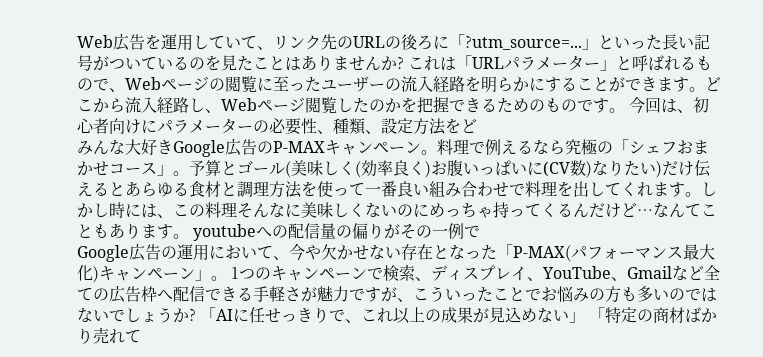Web広告を運用していて、リンク先のURLの後ろに「?utm_source=...」といった長い記号がついているのを見たことはありませんか? これは「URLパラメーター」と呼ばれるもので、Webページの閲覧に至ったユーザーの流入経路を明らかにすることができます。どこから流入経路し、Webページ閲覧したのかを把握できるためのものです。 今回は、初心者向けにパラメーターの必要性、種類、設定方法をど
みんな大好きGoogle広告のP-MAXキャンペーン。料理で例えるなら究極の「シェフおまかせコース」。予算とゴール(美味しく(効率良く)お腹いっぱいに(CV数)なりたい)だけ伝えるとあらゆる食材と調理方法を使って一番良い組み合わせで料理を出してくれます。しかし時には、この料理そんなに美味しくないのにめっちゃ持ってくるんだけど…なんてこともあります。 youtubeへの配信量の偏りがその一例で
Google広告の運用において、今や欠かせない存在となった「P-MAX(パフォーマンス最大化)キャンペーン」。 1つのキャンペーンで検索、ディスプレイ、YouTube、Gmailなど全ての広告枠へ配信できる手軽さが魅力ですが、こういったことでお悩みの方も多いのではないでしょうか? 「AIに任せっきりで、これ以上の成果が見込めない」 「特定の商材ばかり売れて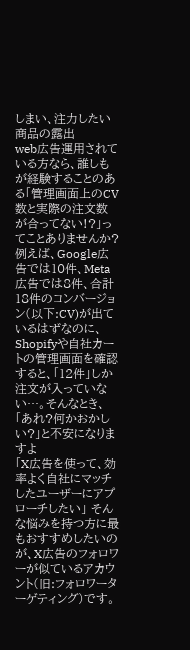しまい、注力したい商品の露出
web広告運用されている方なら、誰しもが経験することのある「管理画面上のCV数と実際の注文数が合ってない!?」ってことありませんか? 例えば、Google広告では10件、Meta広告では8件、合計18件のコンバージョン(以下:CV)が出ているはずなのに、Shopifyや自社カートの管理画面を確認すると、「12件」しか注文が入っていない…。そんなとき、「あれ?何かおかしい?」と不安になりますよ
「X広告を使って、効率よく自社にマッチしたユーザーにアプローチしたい」 そんな悩みを持つ方に最もおすすめしたいのが、X広告のフォロワーが似ているアカウント(旧:フォロワーターゲティング)です。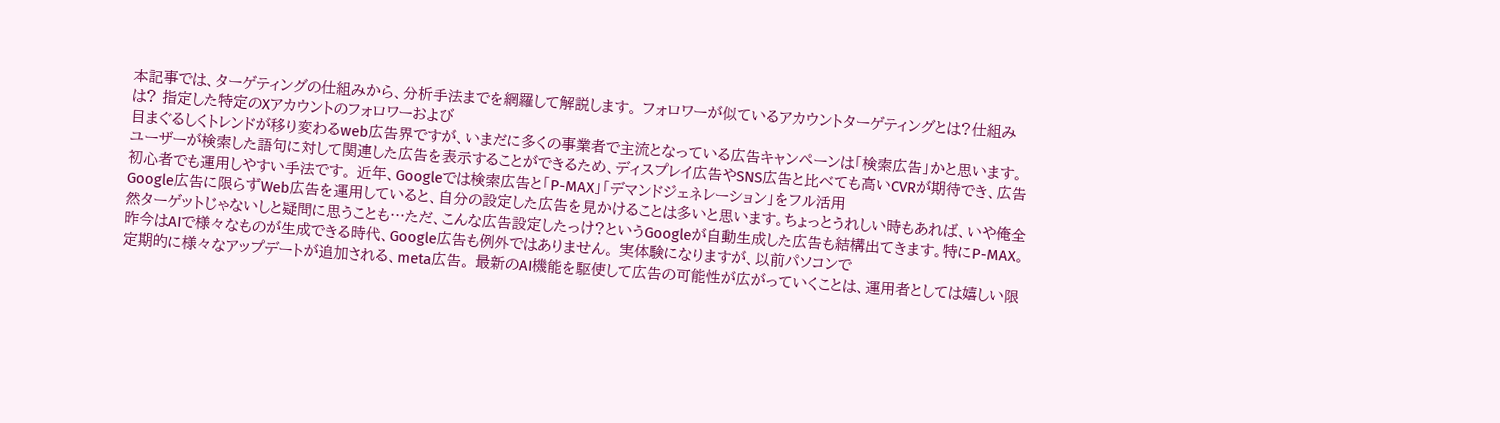本記事では、ターゲティングの仕組みから、分析手法までを網羅して解説します。 フォロワーが似ているアカウントターゲティングとは?仕組みは? 指定した特定のXアカウントのフォロワーおよび
目まぐるしくトレンドが移り変わるweb広告界ですが、いまだに多くの事業者で主流となっている広告キャンペーンは「検索広告」かと思います。 ユーザーが検索した語句に対して関連した広告を表示することができるため、ディスプレイ広告やSNS広告と比べても高いCVRが期待でき、広告初心者でも運用しやすい手法です。 近年、Googleでは検索広告と「P-MAX」「デマンドジェネレーション」をフル活用
Google広告に限らずWeb広告を運用していると、自分の設定した広告を見かけることは多いと思います。ちょっとうれしい時もあれば、いや俺全然ターゲットじゃないしと疑問に思うことも…ただ、こんな広告設定したっけ?というGoogleが自動生成した広告も結構出てきます。特にP-MAX。昨今はAIで様々なものが生成できる時代、Google広告も例外ではありません。 実体験になりますが、以前パソコンで
定期的に様々なアップデートが追加される、meta広告。 最新のAI機能を駆使して広告の可能性が広がっていくことは、運用者としては嬉しい限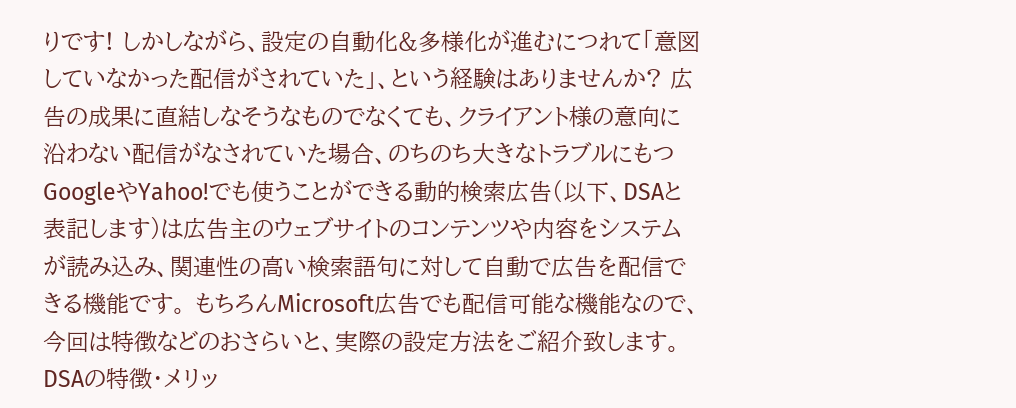りです! しかしながら、設定の自動化&多様化が進むにつれて「意図していなかった配信がされていた」、という経験はありませんか? 広告の成果に直結しなそうなものでなくても、クライアント様の意向に沿わない配信がなされていた場合、のちのち大きなトラブルにもつ
GoogleやYahoo!でも使うことができる動的検索広告(以下、DSAと表記します)は広告主のウェブサイトのコンテンツや内容をシステムが読み込み、関連性の高い検索語句に対して自動で広告を配信できる機能です。 もちろんMicrosoft広告でも配信可能な機能なので、今回は特徴などのおさらいと、実際の設定方法をご紹介致します。 DSAの特徴・メリッ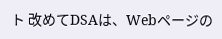ト 改めてDSAは、Webページの